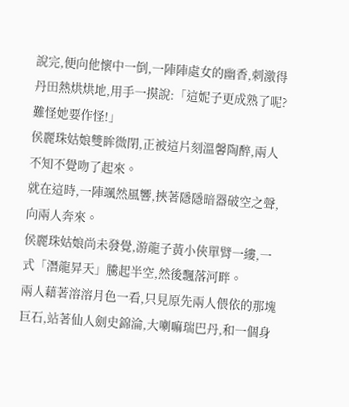說完,便向他懷中一倒,一陣陣處女的幽香,刺激得丹田熱烘烘地,用手一摸說:「這妮子更成熟了呢?難怪她要作怪!」
侯麗珠姑娘雙眸微閉,正被這片刻溫馨陶醉,兩人不知不覺吻了起來。
就在這時,一陣颯然風響,挾著隱隱暗器破空之聲,向兩人奔來。
侯麗珠姑娘尚未發覺,游龍子黃小俠單臂一縷,一式「潛龍昇天」騰起半空,然後飄落河畔。
兩人藉著溶溶月色一看,只見原先兩人偎依的那塊巨石,站著仙人劍史錦淪,大喇嘛瑞巴丹,和一個身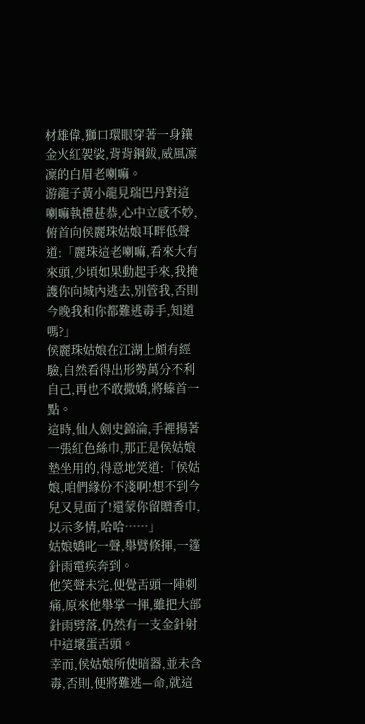材雄偉,獅口環眼穿著一身鑲金火紅袈裟,背背鋼鈸,威風凜凜的白眉老喇嘛。
游龍子黃小龍見瑞巴丹對這喇嘛執禮甚恭,心中立感不妙,俯首向侯麗珠姑娘耳畔低聲道:「麗珠這老喇嘛,看來大有來頭,少頃如果動起手來,我掩護你向城內逃去,別管我,否則今晚我和你都難逃毒手,知道嗎?」
侯麗珠姑娘在江湖上頗有經驗,自然看得出形勢萬分不利自己,再也不敢撒嬌,將螓首一點。
這時,仙人劍史錦淪,手裡揚著一張紅色絲巾,那正是侯姑娘墊坐用的,得意地笑道:「侯姑娘,咱們緣份不淺啊!想不到今兒又見面了!還蒙你留贈香巾,以示多情,哈哈……」
姑娘嬌叱一聲,舉臂倏揮,一篷針雨電疾奔到。
他笑聲未完,便覺舌頭一陣刺痛,原來他舉掌一揮,雖把大部針雨劈落,仍然有一支金針射中這壞蛋舌頭。
幸而,侯姑娘所使暗器,並未含毒,否則,便將難逃—命,就這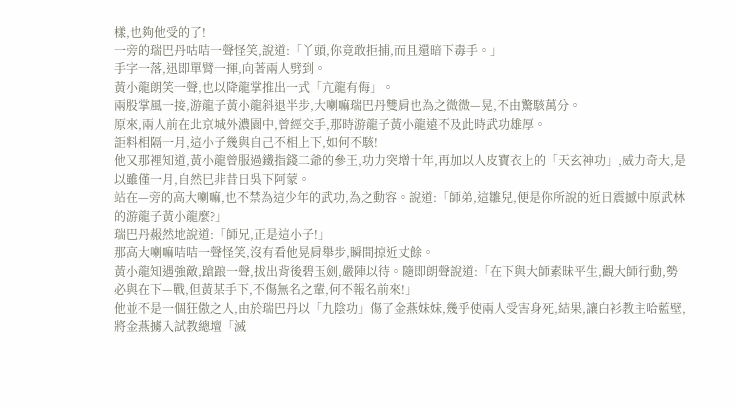樣,也夠他受的了!
一旁的瑞巴丹咕咭一聲怪笑,說道:「丫頭,你竟敢拒捕,而且還暗下毒手。」
手字一落,迅即單臂一揮,向著兩人劈到。
黃小龍朗笑一聲,也以降龍掌推出一式「亢龍有侮」。
兩股掌風一接,游龍子黃小龍斜退半步,大喇嘛瑞巴丹雙肩也為之微微—晃,不由驚駭萬分。
原來,兩人前在北京城外濃園中,曾經交手,那時游龍子黃小龍遠不及此時武功雄厚。
詎料相隔一月,這小子幾與自己不相上下,如何不駭!
他又那裡知道,黃小龍曾服過鐵指錢二爺的參王,功力突增十年,再加以人皮寶衣上的「天玄神功」,威力奇大,是以雖僅一月,自然巳非昔日吳下阿蒙。
站在—旁的高大喇嘛,也不禁為這少年的武功,為之動容。說道:「師弟,這雛兒,便是你所說的近日震撼中原武林的游龍子黃小龍麼?」
瑞巴丹赧然地說道:「師兄,正是這小子!」
那高大喇嘛咭咭一聲怪笑,沒有看他晃肩舉步,瞬間掠近丈餘。
黃小龍知遇強敵,蹌踉一聲,拔出背後碧玉劍,嚴陣以待。隨即朗聲說道:「在下與大師素昧平生,觀大師行動,勢必與在下—戰,但黃某手下,不傷無名之輩,何不報名前來!」
他並不是一個狂傲之人,由於瑞巴丹以「九陰功」傷了金燕妹妹,幾乎使兩人受害身死,結果,讓白衫教主哈藍壁,將金燕擄入試教總壇「滅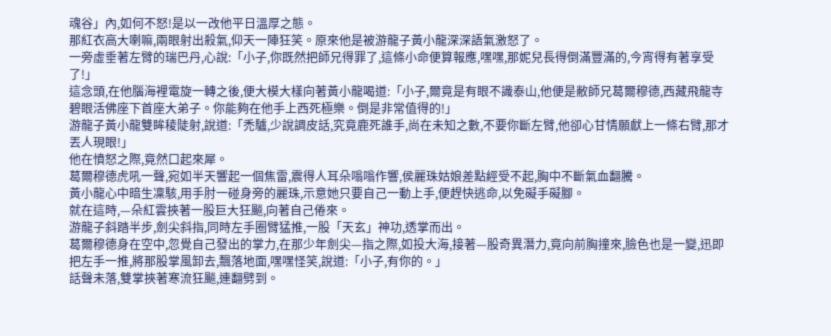魂谷」內,如何不怒!是以一改他平日溫厚之態。
那紅衣高大喇嘛,兩眼射出殺氣,仰天一陣狂笑。原來他是被游龍子黃小龍深深語氣激怒了。
一旁虛垂著左臂的瑞巴丹,心說:「小子,你既然把師兄得罪了,這條小命便算報應,嘿嘿,那妮兒長得倒滿豐滿的,今宵得有著享受了!」
這念頭,在他腦海裡電旋一轉之後,便大模大樣向著黃小龍喝道:「小子,爾竟是有眼不識泰山,他便是敝師兄葛爾穆德,西藏飛龍寺碧眼活佛座下首座大弟子。你能夠在他手上西死極樂。倒是非常值得的!」
游龍子黃小龍雙眸稜陡射,說道:「禿驢,少說調皮話,究竟鹿死誰手,尚在未知之數,不要你斷左臂,他卻心甘情願獻上一條右臂,那才丟人現眼!」
他在憤怒之際,竟然口起來犀。
葛爾穆德虎吼一聲,宛如半天響起一個焦雷,震得人耳朵嗡嗡作響,侯麗珠姑娘差點經受不起,胸中不斷氣血翻騰。
黃小龍心中暗生凜駭,用手肘一碰身旁的麗珠,示意她只要自己一動上手,便趕快逃命,以免礙手礙腳。
就在這時,—朵紅雲挾著一股巨大狂飈,向著自己倦來。
游龍子斜踏半步,劍尖斜指,同時左手圈臂猛推,一股「天玄」神功,透掌而出。
葛爾穆德身在空中,忽覺自己發出的掌力,在那少年劍尖—指之際,如投大海,接著—股奇異潛力,竟向前胸撞來,臉色也是一變,迅即把左手一推,將那股掌風卸去,飄落地面,嘿嘿怪笑,說道:「小子,有你的。」
話聲未落,雙掌挾著寒流狂飈,連翻劈到。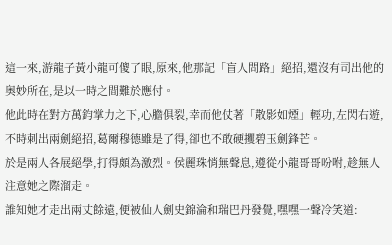這一來,游龍子黃小龍可傻了眼,原來,他那記「盲人問路」絕招,還沒有司出他的奧妙所在,是以一時之間難於應付。
他此時在對方萬鈞掌力之下,心膽俱裂,幸而他仗著「散影如煙」輕功,左閃右遊,不時刺出兩劍絕招,葛爾穆德雖是了得,卻也不敢硬攫碧玉劍鋒芒。
於是兩人各展絕學,打得頗為激烈。侯麗珠悄無聲息,遵從小龍哥哥吩咐,趁無人注意她之際溜走。
誰知她才走出兩丈餘遠,便被仙人劍史錦淪和瑞巴丹發覺,嘿嘿一聲冷笑道: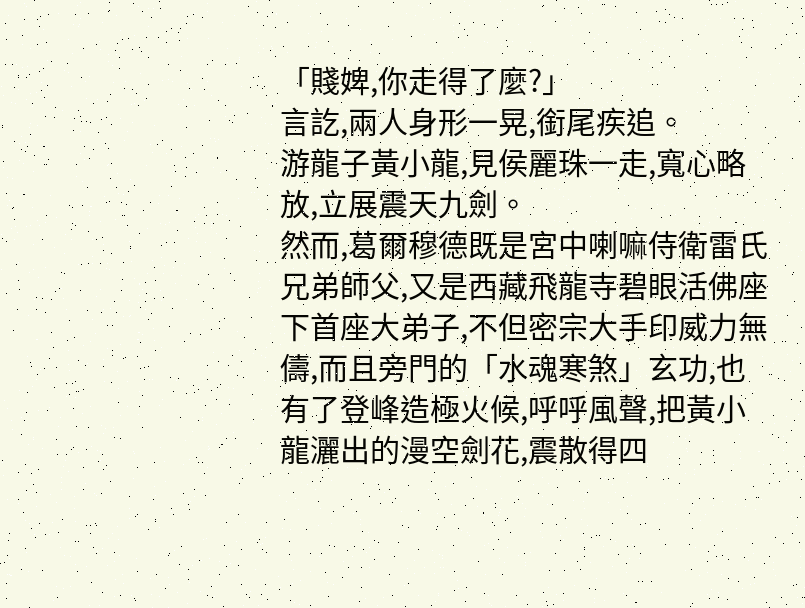「賤婢,你走得了麼?」
言訖,兩人身形一晃,銜尾疾追。
游龍子黃小龍,見侯麗珠一走,寬心略放,立展震天九劍。
然而,葛爾穆德既是宮中喇嘛侍衛雷氏兄弟師父,又是西藏飛龍寺碧眼活佛座下首座大弟子,不但密宗大手印威力無儔,而且旁門的「水魂寒煞」玄功,也有了登峰造極火候,呼呼風聲,把黃小龍灑出的漫空劍花,震散得四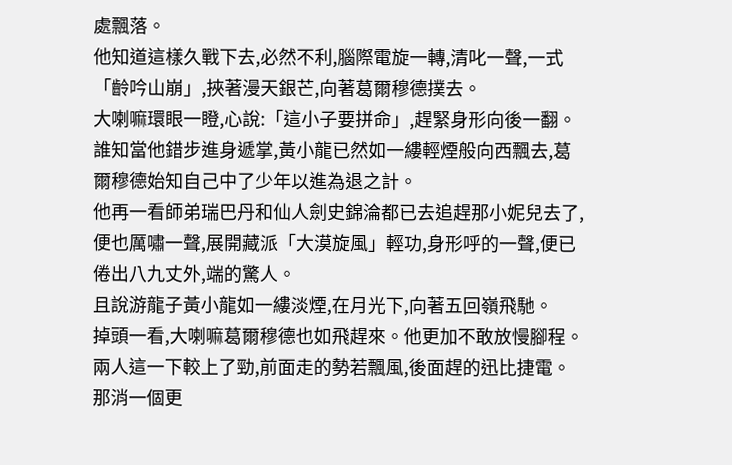處飄落。
他知道這樣久戰下去,必然不利,腦際電旋一轉,清叱一聲,一式「齡吟山崩」,挾著漫天銀芒,向著葛爾穆德撲去。
大喇嘛環眼一瞪,心說:「這小子要拼命」,趕緊身形向後一翻。
誰知當他錯步進身遞掌,黃小龍已然如一縷輕煙般向西飄去,葛爾穆德始知自己中了少年以進為退之計。
他再一看師弟瑞巴丹和仙人劍史錦淪都已去追趕那小妮兒去了,便也厲嘯一聲,展開藏派「大漠旋風」輕功,身形呼的一聲,便已倦出八九丈外,端的驚人。
且說游龍子黃小龍如一縷淡煙,在月光下,向著五回嶺飛馳。
掉頭一看,大喇嘛葛爾穆德也如飛趕來。他更加不敢放慢腳程。
兩人這一下較上了勁,前面走的勢若飄風,後面趕的迅比捷電。
那消一個更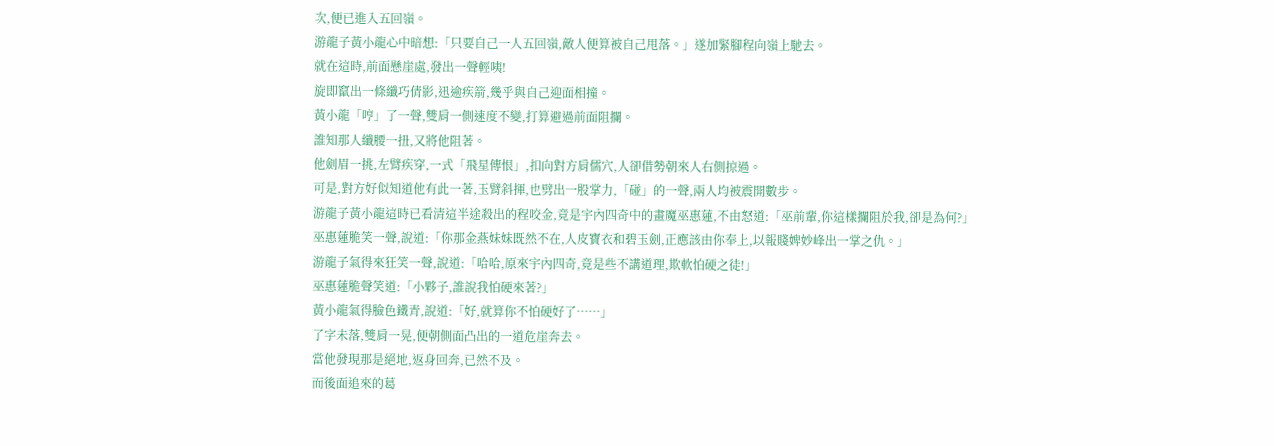次,便已進入五回嶺。
游龍子黃小龍心中暗想:「只要自己一人五回嶺,敵人便算被自己甩落。」遂加緊腳程向嶺上馳去。
就在這時,前面懸崖處,發出一聲輕咦!
旋即竄出一條纖巧倩影,迅逾疾箭,幾乎與自己迎面相撞。
黃小龍「哼」了一聲,雙肩一側速度不變,打算避過前面阻攔。
誰知那人纖腰一扭,又將他阻著。
他劍眉一挑,左臂疾穿,一式「飛星傳恨」,扣向對方肩儒穴,人卻借勢朝來人右側掠過。
可是,對方好似知道他有此一著,玉臂斜揮,也劈出一股掌力,「碰」的一聲,兩人均被震開數步。
游龍子黃小龍這時已看清這半途殺出的程咬金,竟是宇內四奇中的畫魔巫惠蓮,不由怒道:「巫前輩,你這樣攔阻於我,卻是為何?」
巫惠蓮脆笑一聲,說道:「你那金燕妹妹既然不在,人皮寶衣和碧玉劍,正應該由你奉上,以報賤婢妙峰出一掌之仇。」
游龍子氣得來狂笑一聲,說道:「哈哈,原來宇內四奇,竟是些不講道理,欺軟怕硬之徒!」
巫惠蓮脆聲笑道:「小夥子,誰說我怕硬來著?」
黃小龍氣得臉色鐵青,說道:「好,就算你不怕硬好了……」
了字未落,雙肩一晃,便朝側面凸出的一道危崖奔去。
當他發現那是絕地,返身回奔,已然不及。
而後面追來的葛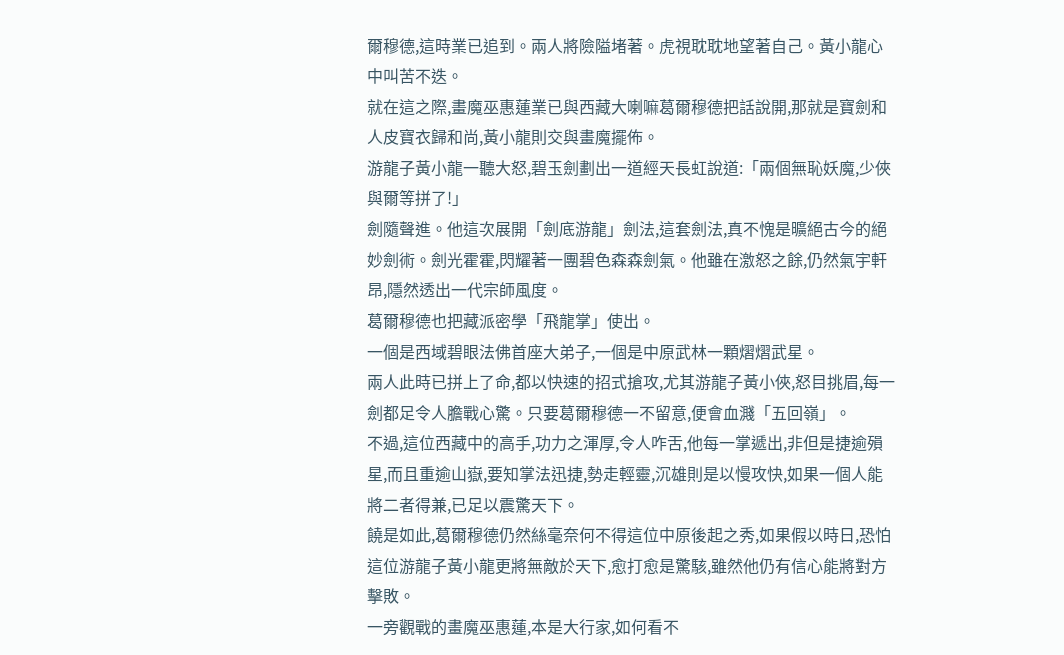爾穆德,這時業已追到。兩人將險隘堵著。虎視耽耽地望著自己。黃小龍心中叫苦不迭。
就在這之際,畫魔巫惠蓮業已與西藏大喇嘛葛爾穆德把話說開,那就是寶劍和人皮寶衣歸和尚,黃小龍則交與畫魔擺佈。
游龍子黃小龍一聽大怒,碧玉劍劃出一道經天長虹說道:「兩個無恥妖魔,少俠與爾等拼了!」
劍隨聲進。他這次展開「劍底游龍」劍法,這套劍法,真不愧是曠絕古今的絕妙劍術。劍光霍霍,閃耀著一團碧色森森劍氣。他雖在激怒之餘,仍然氣宇軒昂,隱然透出一代宗師風度。
葛爾穆德也把藏派密學「飛龍掌」使出。
一個是西域碧眼法佛首座大弟子,一個是中原武林一顆熠熠武星。
兩人此時已拼上了命,都以快速的招式搶攻,尤其游龍子黃小俠,怒目挑眉,每一劍都足令人膽戰心驚。只要葛爾穆德一不留意,便會血濺「五回嶺」。
不過,這位西藏中的高手,功力之渾厚,令人咋舌,他每一掌遞出,非但是捷逾殞星,而且重逾山嶽,要知掌法迅捷,勢走輕靈,沉雄則是以慢攻快,如果一個人能將二者得兼,已足以震驚天下。
饒是如此,葛爾穆德仍然絲毫奈何不得這位中原後起之秀,如果假以時日,恐怕這位游龍子黃小龍更將無敵於天下,愈打愈是驚駭,雖然他仍有信心能將對方擊敗。
一旁觀戰的畫魔巫惠蓮,本是大行家,如何看不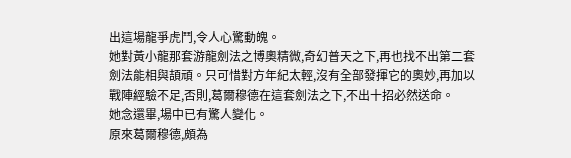出這場龍爭虎鬥,令人心驚動魄。
她對黃小龍那套游龍劍法之博奧精微,奇幻普天之下,再也找不出第二套劍法能相與頡頑。只可惜對方年紀太輕,沒有全部發揮它的奧妙,再加以戰陣經驗不足,否則,葛爾穆德在這套劍法之下,不出十招必然送命。
她念還畢,場中已有驚人變化。
原來葛爾穆德,頗為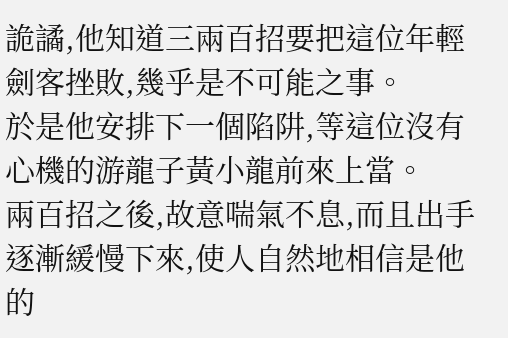詭譎,他知道三兩百招要把這位年輕劍客挫敗,幾乎是不可能之事。
於是他安排下一個陷阱,等這位沒有心機的游龍子黃小龍前來上當。
兩百招之後,故意喘氣不息,而且出手逐漸緩慢下來,使人自然地相信是他的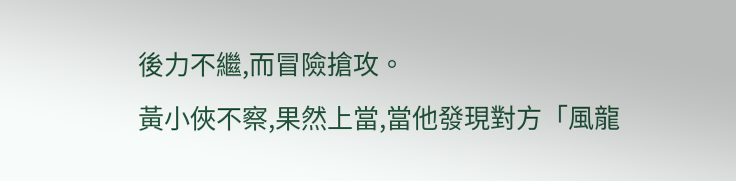後力不繼,而冒險搶攻。
黃小俠不察,果然上當,當他發現對方「風龍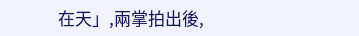在天」,兩掌拍出後,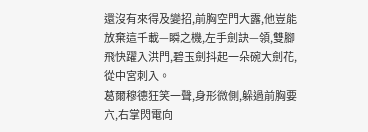還沒有來得及變招,前胸空門大露,他豈能放棄這千載—瞬之機,左手劍訣—領,雙腳飛快躍入洪門,碧玉劍抖起一朵碗大劍花,從中宮刺入。
葛爾穆德狂笑一聲,身形微側,躲過前胸要穴,右掌閃電向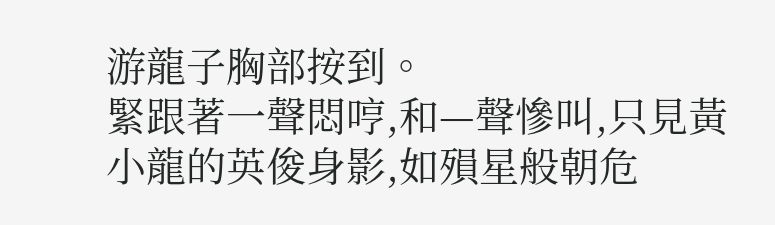游龍子胸部按到。
緊跟著一聲悶哼,和—聲慘叫,只見黃小龍的英俊身影,如殞星般朝危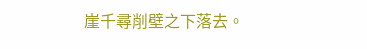崖千尋削壁之下落去。